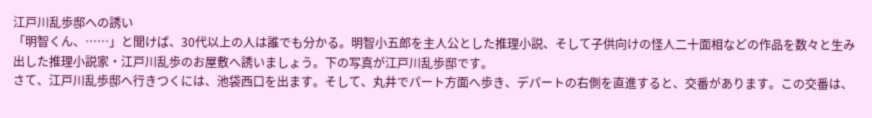江戸川乱歩邸への誘い
「明智くん、……」と聞けば、30代以上の人は誰でも分かる。明智小五郎を主人公とした推理小説、そして子供向けの怪人二十面相などの作品を数々と生み出した推理小説家・江戸川乱歩のお屋敷へ誘いましょう。下の写真が江戸川乱歩邸です。
さて、江戸川乱歩邸へ行きつくには、池袋西口を出ます。そして、丸井でパート方面へ歩き、デパートの右側を直進すると、交番があります。この交番は、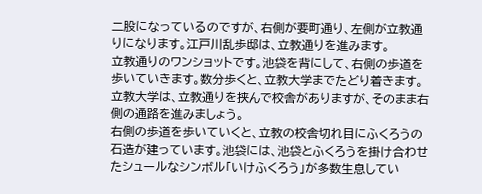二股になっているのですが、右側が要町通り、左側が立教通りになります。江戸川乱歩邸は、立教通りを進みます。
立教通りのワンショットです。池袋を背にして、右側の歩道を歩いていきます。数分歩くと、立教大学までたどり着きます。立教大学は、立教通りを挟んで校舎がありますが、そのまま右側の通路を進みましょう。
右側の歩道を歩いていくと、立教の校舎切れ目にふくろうの石造が建っています。池袋には、池袋とふくろうを掛け合わせたシュールなシンボル「いけふくろう」が多数生息してい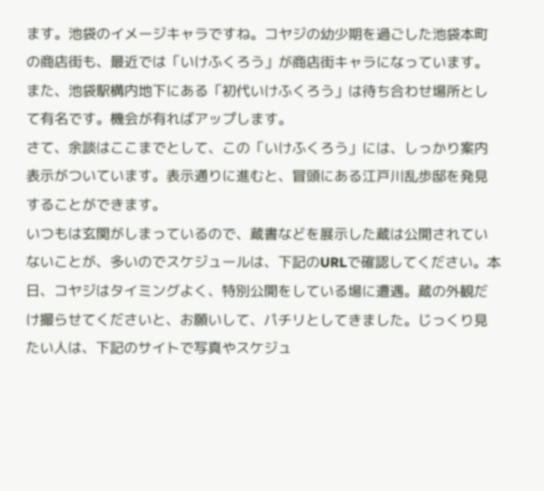ます。池袋のイメージキャラですね。コヤジの幼少期を過ごした池袋本町の商店街も、最近では「いけふくろう」が商店街キャラになっています。また、池袋駅構内地下にある「初代いけふくろう」は待ち合わせ場所として有名です。機会が有ればアップします。
さて、余談はここまでとして、この「いけふくろう」には、しっかり案内表示がついています。表示通りに進むと、冒頭にある江戸川乱歩邸を発見することができます。
いつもは玄関がしまっているので、蔵書などを展示した蔵は公開されていないことが、多いのでスケジュールは、下記のURLで確認してください。本日、コヤジはタイミングよく、特別公開をしている場に遭遇。蔵の外観だけ撮らせてくださいと、お願いして、パチリとしてきました。じっくり見たい人は、下記のサイトで写真やスケジュ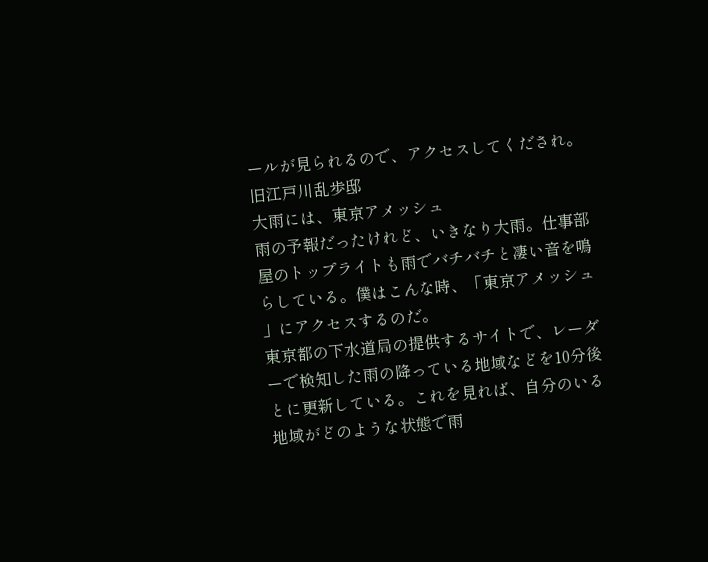ールが見られるので、アクセスしてくだされ。
旧江戸川乱歩邸
大雨には、東京アメッシュ
雨の予報だったけれど、いきなり大雨。仕事部屋のトップライトも雨でバチバチと凄い音を鳴らしている。僕はこんな時、「東京アメッシュ 」にアクセスするのだ。
東京都の下水道局の提供するサイトで、レーダーで検知した雨の降っている地域などを10分後とに更新している。これを見れば、自分のいる地域がどのような状態で雨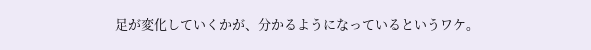足が変化していくかが、分かるようになっているというワケ。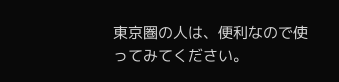東京圏の人は、便利なので使ってみてください。